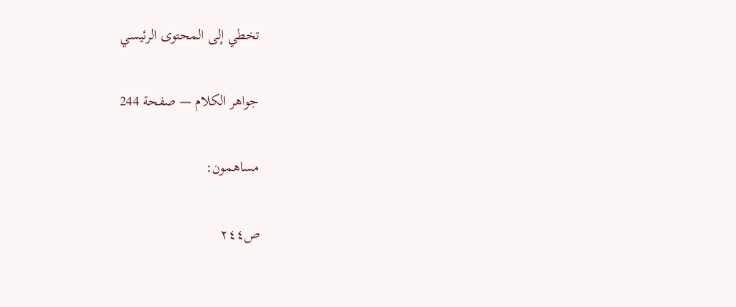تخطي إلى المحتوى الرئيسي

جواهر الكلام — صفحة 244

مساهمون:

ص٢٤٤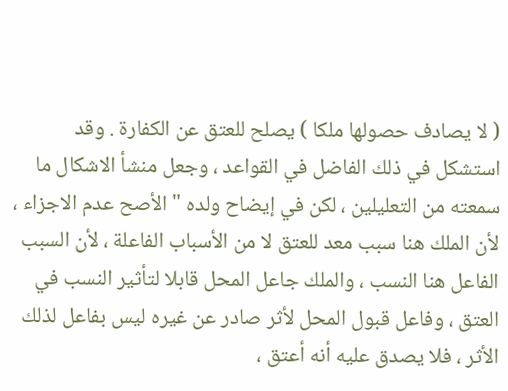( لا يصادف حصولها ملكا ) يصلح للعتق عن الكفارة . وقد استشكل في ذلك الفاضل في القواعد ، وجعل منشأ الاشكال ما سمعته من التعليلين ، لكن في إيضاح ولده " الأصح عدم الاجزاء ، لأن الملك هنا سبب معد للعتق لا من الأسباب الفاعلة ، لأن السبب الفاعل هنا النسب ، والملك جاعل المحل قابلا لتأثير النسب في العتق ، وفاعل قبول المحل لأثر صادر عن غيره ليس بفاعل لذلك الأثر ، فلا يصدق عليه أنه أعتق ،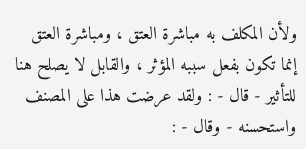ولأن المكلف به مباشرة العتق ، ومباشرة العتق إنما تكون بفعل سببه المؤثر ، والقابل لا يصلح هنا للتأثير - قال - : ولقد عرضت هذا على المصنف واستحسنه - وقال - :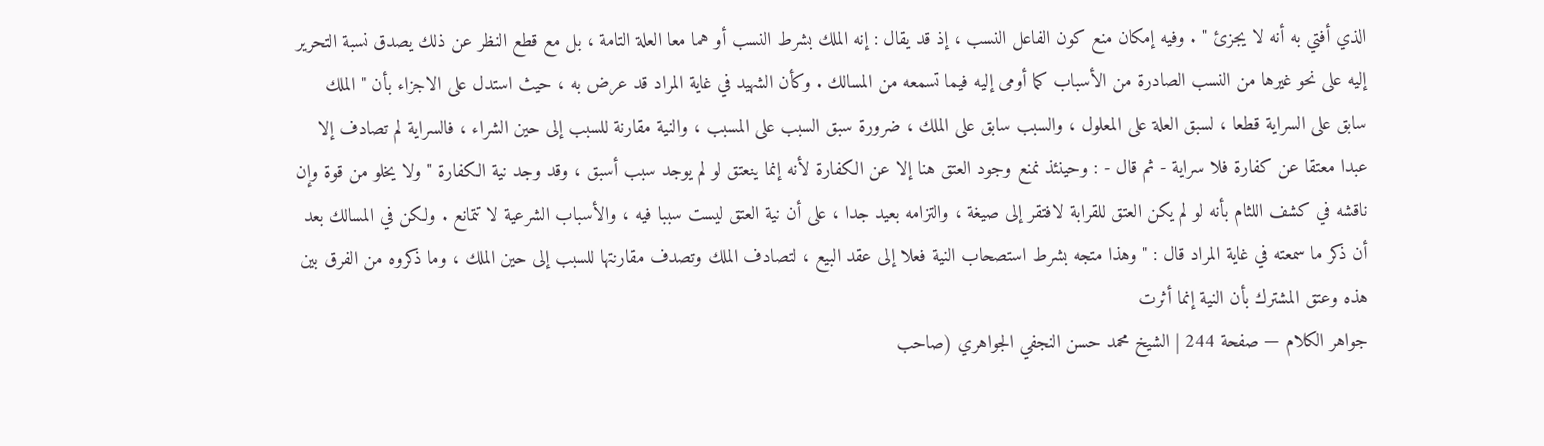الذي أفتي به أنه لا يجزئ " . وفيه إمكان منع كون الفاعل النسب ، إذ قد يقال : إنه الملك بشرط النسب أو هما معا العلة التامة ، بل مع قطع النظر عن ذلك يصدق نسبة التحرير إليه على نحو غيرها من النسب الصادرة من الأسباب كما أومى إليه فيما تسمعه من المسالك . وكأن الشهيد في غاية المراد قد عرض به ، حيث استدل على الاجزاء بأن " الملك سابق على السراية قطعا ، لسبق العلة على المعلول ، والسبب سابق على الملك ، ضرورة سبق السبب على المسبب ، والنية مقارنة للسبب إلى حين الشراء ، فالسراية لم تصادف إلا عبدا معتقا عن كفارة فلا سراية - ثم قال - : وحينئذ نمنع وجود العتق هنا إلا عن الكفارة لأنه إنما ينعتق لو لم يوجد سبب أسبق ، وقد وجد نية الكفارة " ولا يخلو من قوة وإن ناقشه في كشف اللثام بأنه لو لم يكن العتق للقرابة لافتقر إلى صيغة ، والتزامه بعيد جدا ، على أن نية العتق ليست سببا فيه ، والأسباب الشرعية لا تتمانع . ولكن في المسالك بعد أن ذكر ما سمعته في غاية المراد قال : " وهذا متجه بشرط استصحاب النية فعلا إلى عقد البيع ، لتصادف الملك وتصدف مقارنتها للسبب إلى حين الملك ، وما ذكروه من الفرق بين هذه وعتق المشترك بأن النية إنما أثرت
جواهر الكلام — صفحة 244 | الشيخ محمد حسن النجفي الجواهري (صاحب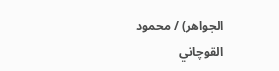الجواهر) / محمود القوچاني